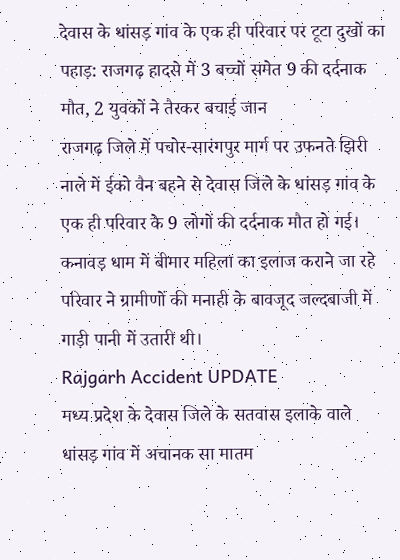देवास के धांसड़ गांव के एक ही परिवार पर टूटा दुखों का पहाड़: राजगढ़ हादसे में 3 बच्चों समेत 9 की दर्दनाक मौत, 2 युवकों ने तैरकर बचाई जान
राजगढ़ जिले में पचोर-सारंगपुर मार्ग पर उफनते झिरी नाले में ईको वैन बहने से देवास जिले के धांसड़ गांव के एक ही परिवार के 9 लोगों की दर्दनाक मौत हो गई। कनावड़ धाम में बीमार महिला का इलाज कराने जा रहे परिवार ने ग्रामीणों की मनाही के बावजूद जल्दबाजी में गाड़ी पानी में उतारी थी।
Rajgarh Accident UPDATE
मध्य प्रदेश के देवास जिले के सतवास इलाके वाले धांसड़ गांव में अचानक सा मातम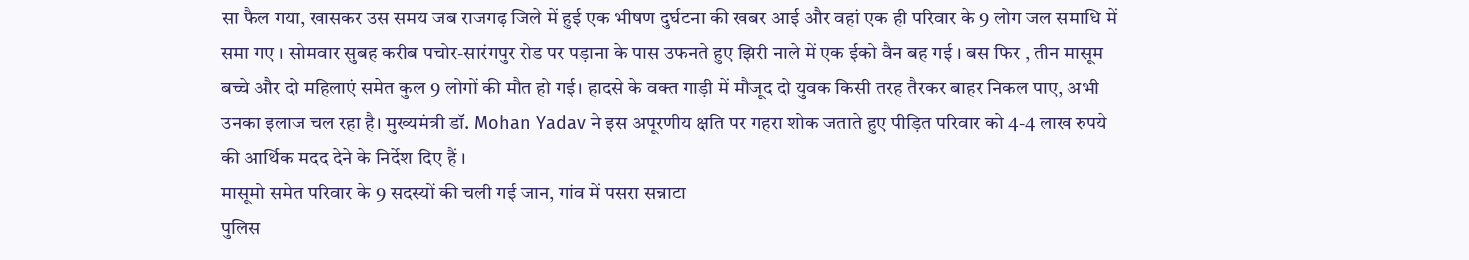सा फैल गया, खासकर उस समय जब राजगढ़ जिले में हुई एक भीषण दुर्घटना की खबर आई और वहां एक ही परिवार के 9 लोग जल समाधि में समा गए । सोमवार सुबह करीब पचोर-सारंगपुर रोड पर पड़ाना के पास उफनते हुए झिरी नाले में एक ईको वैन बह गई । बस फिर , तीन मासूम बच्चे और दो महिलाएं समेत कुल 9 लोगों की मौत हो गई। हादसे के वक्त गाड़ी में मौजूद दो युवक किसी तरह तैरकर बाहर निकल पाए, अभी उनका इलाज चल रहा है। मुख्यमंत्री डॉ. Mohan Yadav ने इस अपूरणीय क्षति पर गहरा शोक जताते हुए पीड़ित परिवार को 4-4 लाख रुपये की आर्थिक मदद देने के निर्देश दिए हैं ।
मासूमो समेत परिवार के 9 सदस्यों की चली गई जान, गांव में पसरा सन्नाटा
पुलिस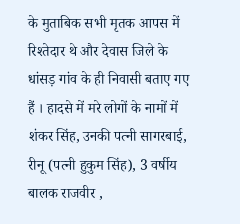के मुताबिक सभी मृतक आपस में रिश्तेदार थे और देवास जिले के धांसड़ गांव के ही निवासी बताए गए हैं । हादसे में मरे लोगों के नामों में शंकर सिंह, उनकी पत्नी सागरबाई, रीनू (पत्नी हुकुम सिंह), 3 वर्षीय बालक राजवीर ,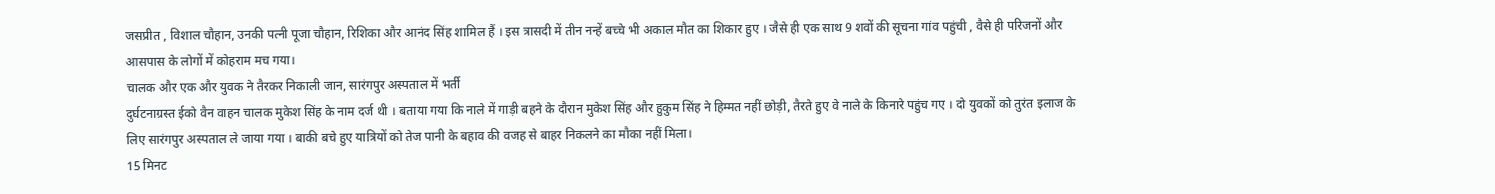जसप्रीत , विशाल चौहान, उनकी पत्नी पूजा चौहान, रिशिका और आनंद सिंह शामिल हैं । इस त्रासदी में तीन नन्हें बच्चे भी अकाल मौत का शिकार हुए । जैसे ही एक साथ 9 शवों की सूचना गांव पहुंची , वैसे ही परिजनों और आसपास के लोगों में कोहराम मच गया।
चालक और एक और युवक ने तैरकर निकाली जान, सारंगपुर अस्पताल में भर्ती
दुर्घटनाग्रस्त ईको वैन वाहन चालक मुकेश सिंह के नाम दर्ज थी । बताया गया कि नाले में गाड़ी बहने के दौरान मुकेश सिंह और हुकुम सिंह ने हिम्मत नहीं छोड़ी, तैरते हुए वे नाले के किनारे पहुंच गए । दो युवकों को तुरंत इलाज के लिए सारंगपुर अस्पताल ले जाया गया । बाकी बचे हुए यात्रियों को तेज पानी के बहाव की वजह से बाहर निकलने का मौका नहीं मिला।
15 मिनट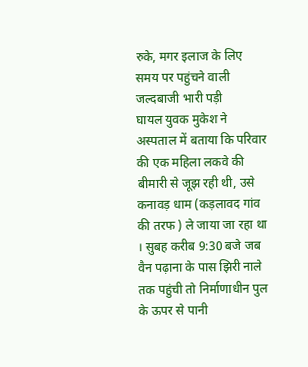रुके, मगर इलाज के लिए समय पर पहुंचने वाली जल्दबाजी भारी पड़ी
घायल युवक मुकेश ने अस्पताल में बताया कि परिवार की एक महिला लकवे की बीमारी से जूझ रही थी, उसे कनावड़ धाम (कड़लावद गांव की तरफ ) ले जाया जा रहा था । सुबह करीब 9:30 बजे जब वैन पढ़ाना के पास झिरी नाले तक पहुंची तो निर्माणाधीन पुल के ऊपर से पानी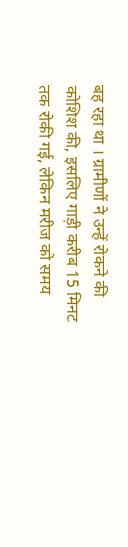बह रहा था । ग्रामीणों ने उन्हें रोकने की कोशिश की, इसलिए गाड़ी करीब 15 मिनट तक रोकी गई, लेकिन मरीज को समय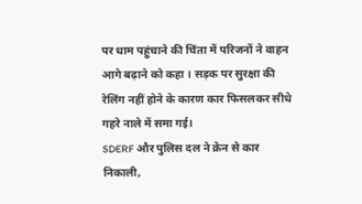पर धाम पहुंचाने की चिंता में परिजनों ने वाहन आगे बढ़ाने को कहा । सड़क पर सुरक्षा की रेलिंग नहीं होने के कारण कार फिसलकर सीधे गहरे नाले में समा गई।
SDERF और पुलिस दल ने क्रेन से कार निकाली,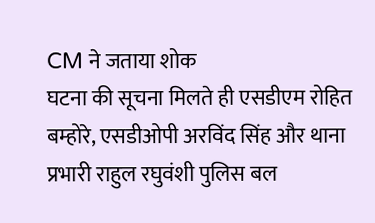CM ने जताया शोक
घटना की सूचना मिलते ही एसडीएम रोहित बम्होरे, एसडीओपी अरविंद सिंह और थाना प्रभारी राहुल रघुवंशी पुलिस बल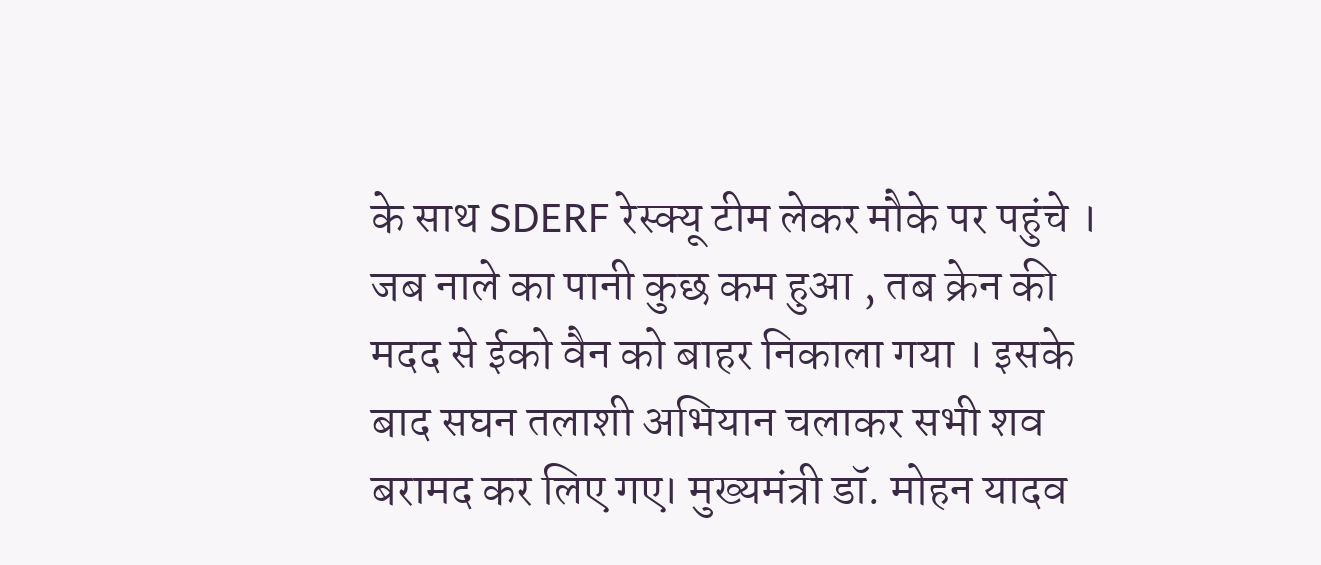के साथ SDERF रेस्क्यू टीम लेकर मौके पर पहुंचे । जब नाले का पानी कुछ कम हुआ , तब क्रेन की मदद से ईको वैन को बाहर निकाला गया । इसके बाद सघन तलाशी अभियान चलाकर सभी शव बरामद कर लिए गए। मुख्यमंत्री डॉ. मोहन यादव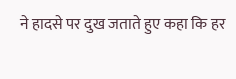ने हादसे पर दुख जताते हुए कहा कि हर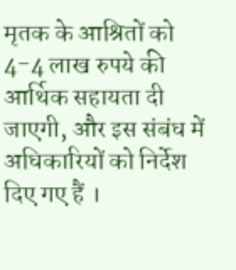मृतक के आश्रितों को 4-4 लाख रुपये की आर्थिक सहायता दी जाएगी, और इस संबंध में अधिकारियों को निर्देश दिए गए हैं ।